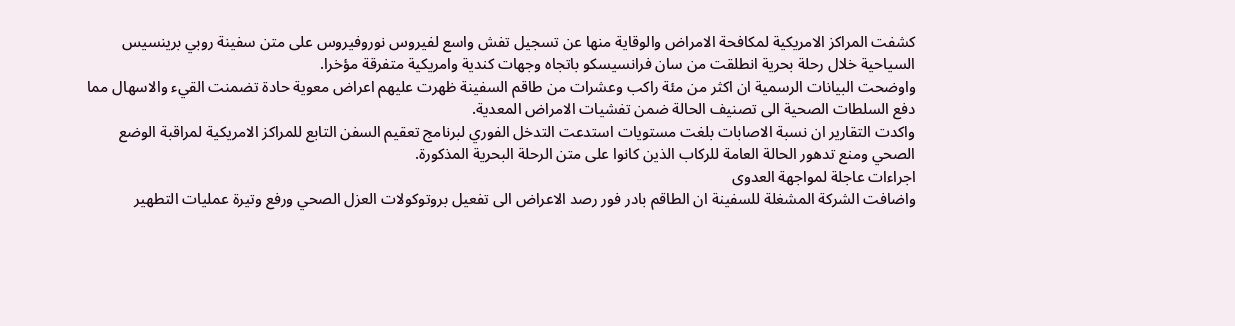كشفت المراكز الامريكية لمكافحة الامراض والوقاية منها عن تسجيل تفش واسع لفيروس نوروفيروس على متن سفينة روبي برينسيس السياحية خلال رحلة بحرية انطلقت من سان فرانسيسكو باتجاه وجهات كندية وامريكية متفرقة مؤخرا.
واوضحت البيانات الرسمية ان اكثر من مئة راكب وعشرات من طاقم السفينة ظهرت عليهم اعراض معوية حادة تضمنت القيء والاسهال مما دفع السلطات الصحية الى تصنيف الحالة ضمن تفشيات الامراض المعدية.
واكدت التقارير ان نسبة الاصابات بلغت مستويات استدعت التدخل الفوري لبرنامج تعقيم السفن التابع للمراكز الامريكية لمراقبة الوضع الصحي ومنع تدهور الحالة العامة للركاب الذين كانوا على متن الرحلة البحرية المذكورة.
اجراءات عاجلة لمواجهة العدوى
واضافت الشركة المشغلة للسفينة ان الطاقم بادر فور رصد الاعراض الى تفعيل بروتوكولات العزل الصحي ورفع وتيرة عمليات التطهير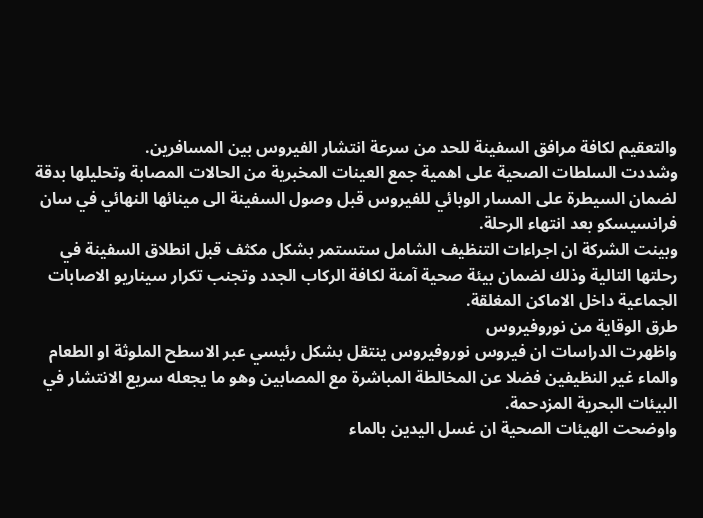والتعقيم لكافة مرافق السفينة للحد من سرعة انتشار الفيروس بين المسافرين.
وشددت السلطات الصحية على اهمية جمع العينات المخبرية من الحالات المصابة وتحليلها بدقة لضمان السيطرة على المسار الوبائي للفيروس قبل وصول السفينة الى مينائها النهائي في سان فرانسيسكو بعد انتهاء الرحلة.
وبينت الشركة ان اجراءات التنظيف الشامل ستستمر بشكل مكثف قبل انطلاق السفينة في رحلتها التالية وذلك لضمان بيئة صحية آمنة لكافة الركاب الجدد وتجنب تكرار سيناريو الاصابات الجماعية داخل الاماكن المغلقة.
طرق الوقاية من نوروفيروس
واظهرت الدراسات ان فيروس نوروفيروس ينتقل بشكل رئيسي عبر الاسطح الملوثة او الطعام والماء غير النظيفين فضلا عن المخالطة المباشرة مع المصابين وهو ما يجعله سريع الانتشار في البيئات البحرية المزدحمة.
واوضحت الهيئات الصحية ان غسل اليدين بالماء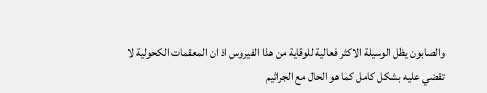والصابون يظل الوسيلة الاكثر فعالية للوقاية من هذا الفيروس اذ ان المعقمات الكحولية لا تقضي عليه بشكل كامل كما هو الحال مع الجراثيم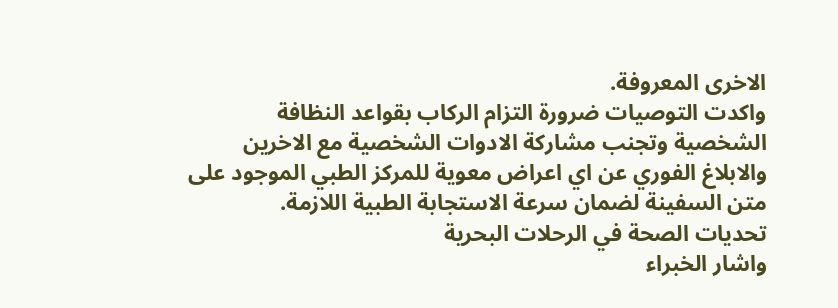الاخرى المعروفة.
واكدت التوصيات ضرورة التزام الركاب بقواعد النظافة الشخصية وتجنب مشاركة الادوات الشخصية مع الاخرين والابلاغ الفوري عن اي اعراض معوية للمركز الطبي الموجود على متن السفينة لضمان سرعة الاستجابة الطبية اللازمة.
تحديات الصحة في الرحلات البحرية
واشار الخبراء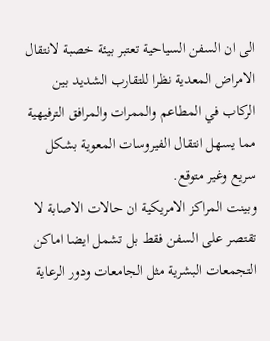الى ان السفن السياحية تعتبر بيئة خصبة لانتقال الامراض المعدية نظرا للتقارب الشديد بين الركاب في المطاعم والممرات والمرافق الترفيهية مما يسهل انتقال الفيروسات المعوية بشكل سريع وغير متوقع.
وبينت المراكز الامريكية ان حالات الاصابة لا تقتصر على السفن فقط بل تشمل ايضا اماكن التجمعات البشرية مثل الجامعات ودور الرعاية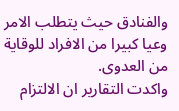والفنادق حيث يتطلب الامر وعيا كبيرا من الافراد للوقاية من العدوى.
واكدت التقارير ان الالتزام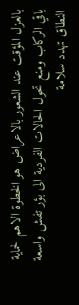بالعزل المؤقت عند الشعور بالاعراض هو الخطوة الاهم لحماية باقي الركاب ومنع تحول الحالات الفردية الى بؤر تفش واسعة النطاق تهدد سلامة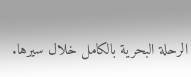الرحلة البحرية بالكامل خلال سيرها.